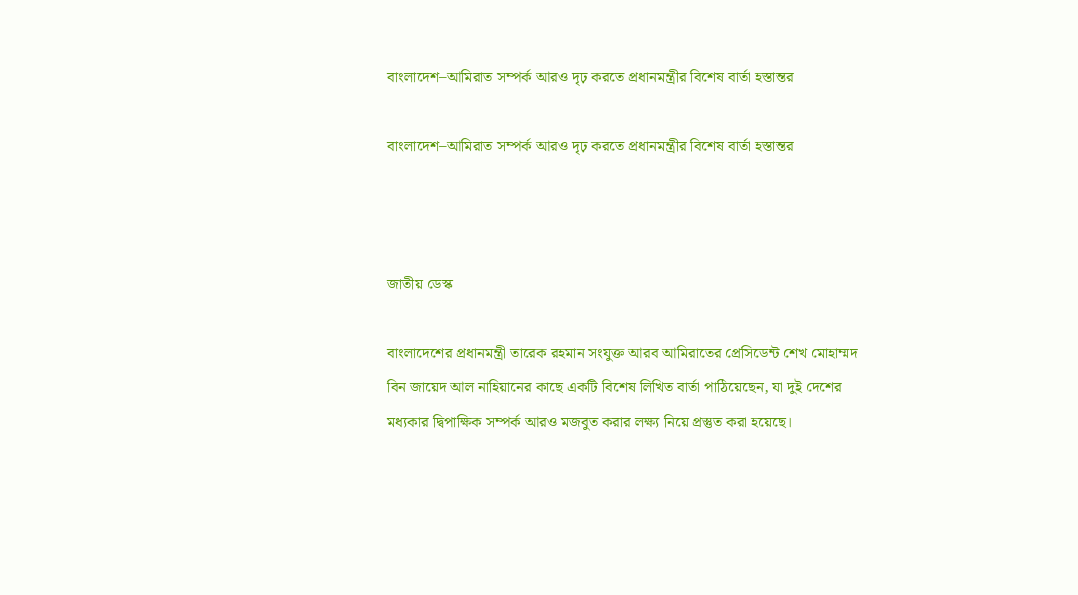বাংলাদেশ–আমিরাত সম্পর্ক আরও দৃঢ় করতে প্রধানমন্ত্রীর বিশেষ বার্তা হস্তান্তর

বাংলাদেশ–আমিরাত সম্পর্ক আরও দৃঢ় করতে প্রধানমন্ত্রীর বিশেষ বার্তা হস্তান্তর



জাতীয় ডেস্ক

বাংলাদেশের প্রধানমন্ত্রী তারেক রহমান সংযুক্ত আরব আমিরাতের প্রেসিডেন্ট শেখ মোহাম্মদ বিন জায়েদ আল নাহিয়ানের কাছে একটি বিশেষ লিখিত বার্তা পাঠিয়েছেন, যা দুই দেশের মধ্যকার দ্বিপাক্ষিক সম্পর্ক আরও মজবুত করার লক্ষ্য নিয়ে প্রস্তুত করা হয়েছে।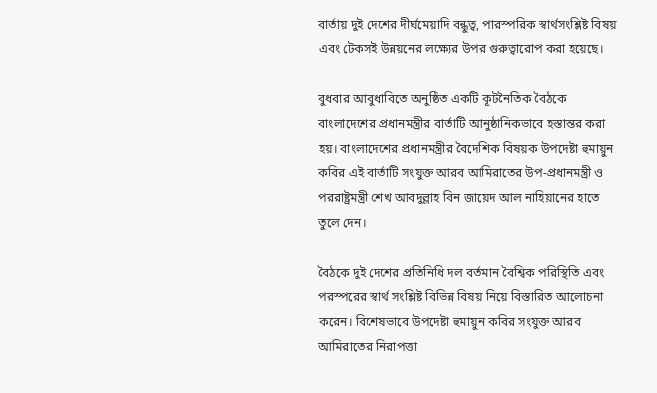বার্তায় দুই দেশের দীর্ঘমেয়াদি বন্ধুত্ব, পারস্পরিক স্বার্থসংশ্লিষ্ট বিষয় এবং টেকসই উন্নয়নের লক্ষ্যের উপর গুরুত্বারোপ করা হয়েছে।

বুধবার আবুধাবিতে অনুষ্ঠিত একটি কূটনৈতিক বৈঠকে বাংলাদেশের প্রধানমন্ত্রীর বার্তাটি আনুষ্ঠানিকভাবে হস্তান্তর করা হয়। বাংলাদেশের প্রধানমন্ত্রীর বৈদেশিক বিষয়ক উপদেষ্টা হুমায়ুন কবির এই বার্তাটি সংযুক্ত আরব আমিরাতের উপ-প্রধানমন্ত্রী ও পররাষ্ট্রমন্ত্রী শেখ আবদুল্লাহ বিন জায়েদ আল নাহিয়ানের হাতে তুলে দেন।

বৈঠকে দুই দেশের প্রতিনিধি দল বর্তমান বৈশ্বিক পরিস্থিতি এবং পরস্পরের স্বার্থ সংশ্লিষ্ট বিভিন্ন বিষয় নিয়ে বিস্তারিত আলোচনা করেন। বিশেষভাবে উপদেষ্টা হুমায়ুন কবির সংযুক্ত আরব আমিরাতের নিরাপত্তা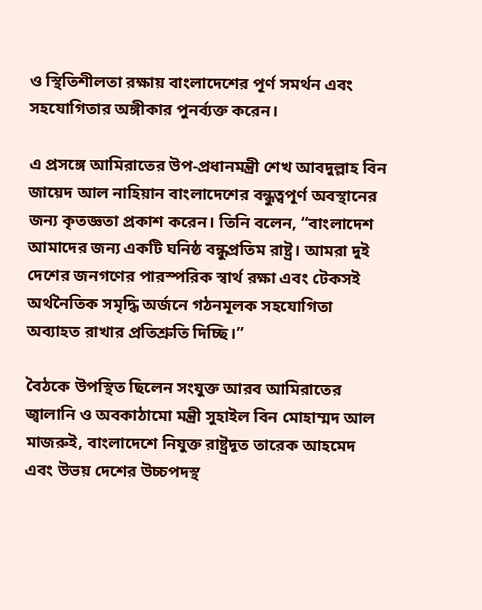ও স্থিতিশীলতা রক্ষায় বাংলাদেশের পূর্ণ সমর্থন এবং সহযোগিতার অঙ্গীকার পুনর্ব্যক্ত করেন।

এ প্রসঙ্গে আমিরাতের উপ-প্রধানমন্ত্রী শেখ আবদুল্লাহ বিন জায়েদ আল নাহিয়ান বাংলাদেশের বন্ধুত্বপূর্ণ অবস্থানের জন্য কৃতজ্ঞতা প্রকাশ করেন। তিনি বলেন, “বাংলাদেশ আমাদের জন্য একটি ঘনিষ্ঠ বন্ধুপ্রতিম রাষ্ট্র। আমরা দুই দেশের জনগণের পারস্পরিক স্বার্থ রক্ষা এবং টেকসই অর্থনৈতিক সমৃদ্ধি অর্জনে গঠনমূলক সহযোগিতা অব্যাহত রাখার প্রতিশ্রুতি দিচ্ছি।”

বৈঠকে উপস্থিত ছিলেন সংযুক্ত আরব আমিরাতের জ্বালানি ও অবকাঠামো মন্ত্রী সুহাইল বিন মোহাম্মদ আল মাজরুই, বাংলাদেশে নিযুক্ত রাষ্ট্রদূত তারেক আহমেদ এবং উভয় দেশের উচ্চপদস্থ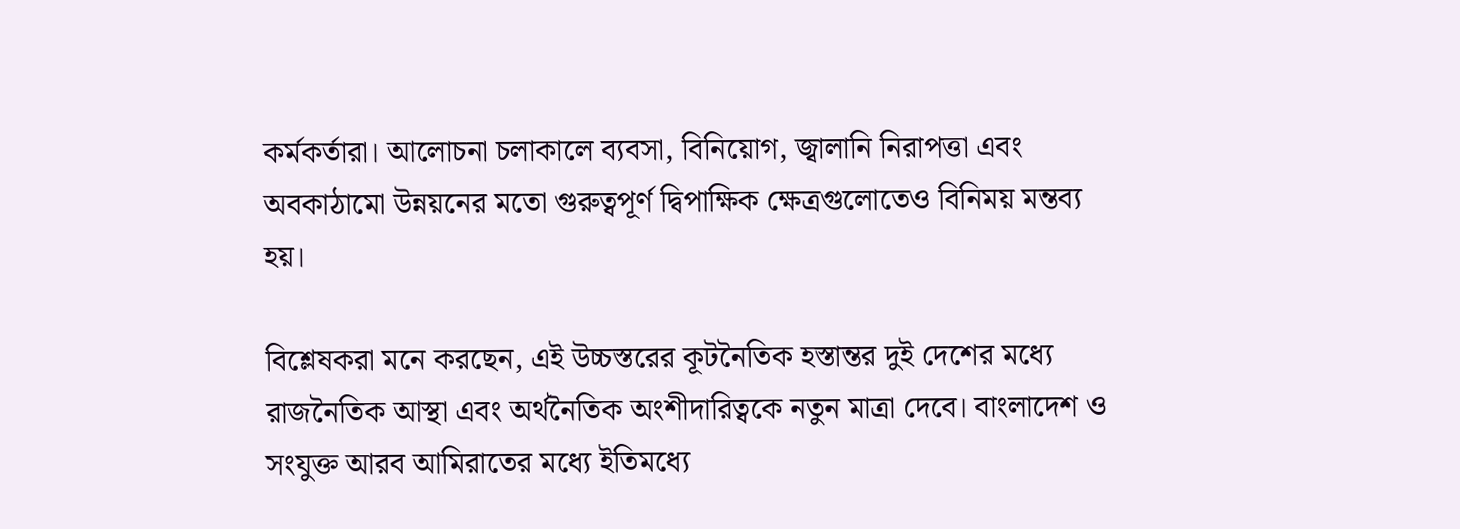কর্মকর্তারা। আলোচনা চলাকালে ব্যবসা, বিনিয়োগ, জ্বালানি নিরাপত্তা এবং অবকাঠামো উন্নয়নের মতো গুরুত্বপূর্ণ দ্বিপাক্ষিক ক্ষেত্রগুলোতেও বিনিময় মন্তব্য হয়।

বিশ্লেষকরা মনে করছেন, এই উচ্চস্তরের কূটনৈতিক হস্তান্তর দুই দেশের মধ্যে রাজনৈতিক আস্থা এবং অর্থনৈতিক অংশীদারিত্বকে নতুন মাত্রা দেবে। বাংলাদেশ ও সংযুক্ত আরব আমিরাতের মধ্যে ইতিমধ্যে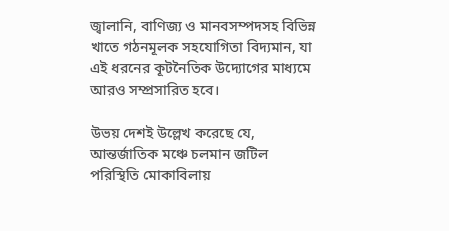জ্বালানি, বাণিজ্য ও মানবসম্পদসহ বিভিন্ন খাতে গঠনমূলক সহযোগিতা বিদ্যমান, যা এই ধরনের কূটনৈতিক উদ্যোগের মাধ্যমে আরও সম্প্রসারিত হবে।

উভয় দেশই উল্লেখ করেছে যে, আন্তর্জাতিক মঞ্চে চলমান জটিল পরিস্থিতি মোকাবিলায়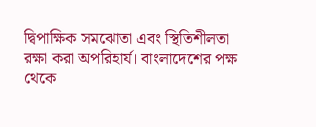দ্বিপাক্ষিক সমঝোতা এবং স্থিতিশীলতা রক্ষা করা অপরিহার্য। বাংলাদেশের পক্ষ থেকে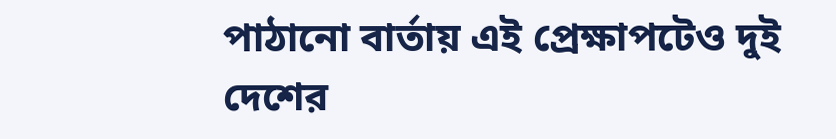পাঠানো বার্তায় এই প্রেক্ষাপটেও দুই দেশের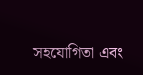সহযোগিতা এবং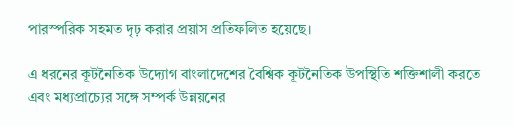পারস্পরিক সহমত দৃঢ় করার প্রয়াস প্রতিফলিত হয়েছে।

এ ধরনের কূটনৈতিক উদ্যোগ বাংলাদেশের বৈশ্বিক কূটনৈতিক উপস্থিতি শক্তিশালী করতে এবং মধ্যপ্রাচ্যের সঙ্গে সম্পর্ক উন্নয়নের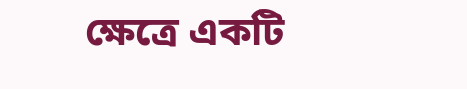ক্ষেত্রে একটি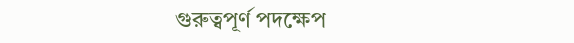গুরুত্বপূর্ণ পদক্ষেপ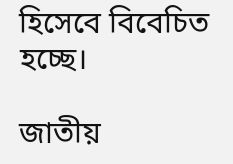হিসেবে বিবেচিত হচ্ছে।

জাতীয়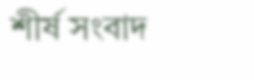শীর্ষ সংবাদ